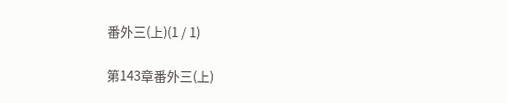番外三(上)(1 / 1)

第143章番外三(上)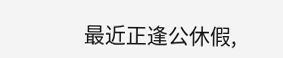最近正逢公休假,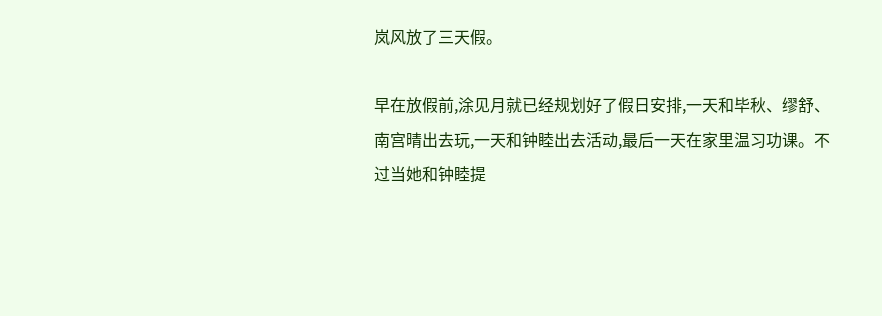岚风放了三天假。

早在放假前,涂见月就已经规划好了假日安排,一天和毕秋、缪舒、南宫晴出去玩,一天和钟睦出去活动,最后一天在家里温习功课。不过当她和钟睦提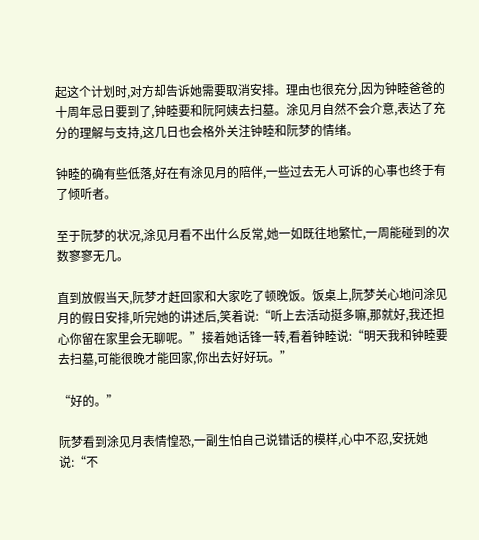起这个计划时,对方却告诉她需要取消安排。理由也很充分,因为钟睦爸爸的十周年忌日要到了,钟睦要和阮阿姨去扫墓。涂见月自然不会介意,表达了充分的理解与支持,这几日也会格外关注钟睦和阮梦的情绪。

钟睦的确有些低落,好在有涂见月的陪伴,一些过去无人可诉的心事也终于有了倾听者。

至于阮梦的状况,涂见月看不出什么反常,她一如既往地繁忙,一周能碰到的次数寥寥无几。

直到放假当天,阮梦才赶回家和大家吃了顿晚饭。饭桌上,阮梦关心地问涂见月的假日安排,听完她的讲述后,笑着说:“听上去活动挺多嘛,那就好,我还担心你留在家里会无聊呢。”接着她话锋一转,看着钟睦说:“明天我和钟睦要去扫墓,可能很晚才能回家,你出去好好玩。”

“好的。”

阮梦看到涂见月表情惶恐,一副生怕自己说错话的模样,心中不忍,安抚她说:“不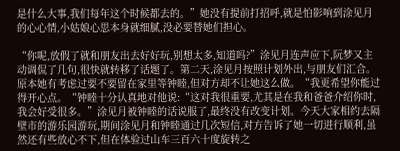是什么大事,我们每年这个时候都去的。”她没有提前打招呼,就是怕影响到涂见月的心心情,小姑娘心思本身就细腻,没必要替她们担心。

“你呢,放假了就和朋友出去好好玩,别想太多,知道吗?”涂见月连声应下,阮梦又主动调侃了几句,很快就转移了话题了。第二天,涂见月按照计划外出,与朋友们汇合。原本她有考虑过要不要留在家里等钟睦,但对方却不让她这么做。“我更希望你能过得开心点。“钟睦十分认真地对他说:“这对我很重要,尤其是在我和爸爸介绍你时,我会好受很多。”涂见月被钟睦的话说服了,最终没有改变计划。今天大家相约去隔壁市的游乐园游玩,期间涂见月和钟睦通过几次短信,对方告诉了她一切进行顺利,虽然还有些放心不下,但在体验过山车三百六十度旋转之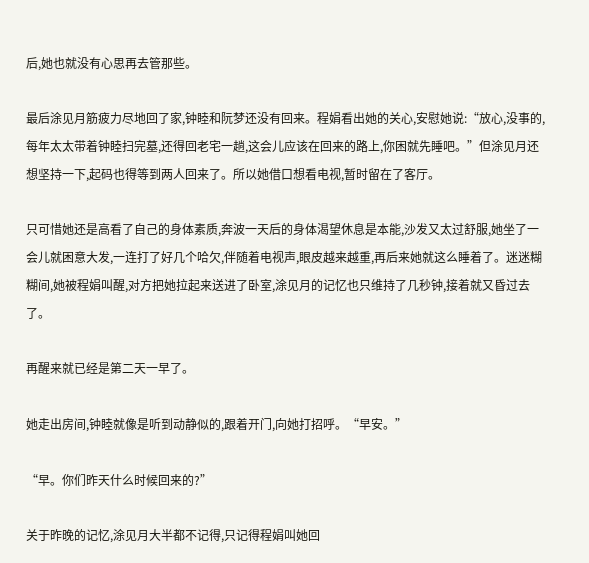后,她也就没有心思再去管那些。

最后涂见月筋疲力尽地回了家,钟睦和阮梦还没有回来。程娟看出她的关心,安慰她说:“放心,没事的,每年太太带着钟睦扫完墓,还得回老宅一趟,这会儿应该在回来的路上,你困就先睡吧。”但涂见月还想坚持一下,起码也得等到两人回来了。所以她借口想看电视,暂时留在了客厅。

只可惜她还是高看了自己的身体素质,奔波一天后的身体渴望休息是本能,沙发又太过舒服,她坐了一会儿就困意大发,一连打了好几个哈欠,伴随着电视声,眼皮越来越重,再后来她就这么睡着了。迷迷糊糊间,她被程娟叫醒,对方把她拉起来送进了卧室,涂见月的记忆也只维持了几秒钟,接着就又昏过去了。

再醒来就已经是第二天一早了。

她走出房间,钟睦就像是听到动静似的,跟着开门,向她打招呼。“早安。”

“早。你们昨天什么时候回来的?”

关于昨晚的记忆,涂见月大半都不记得,只记得程娟叫她回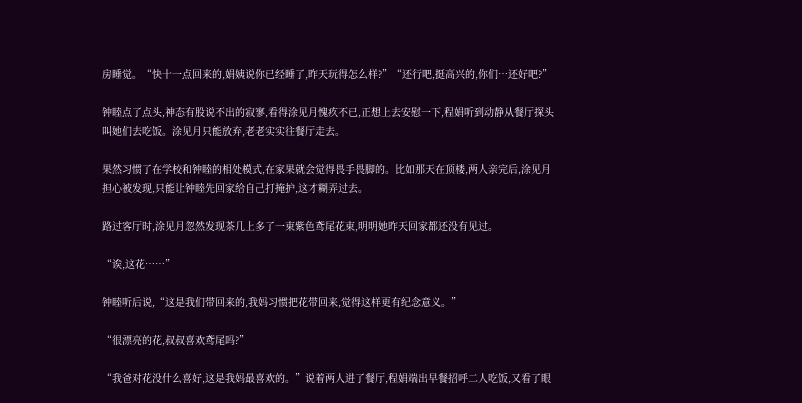房睡觉。“快十一点回来的,娟姨说你已经睡了,昨天玩得怎么样?”“还行吧,挺高兴的,你们…还好吧?”

钟睦点了点头,神态有股说不出的寂寥,看得涂见月愧疚不已,正想上去安慰一下,程娟听到动静从餐厅探头叫她们去吃饭。涂见月只能放弃,老老实实往餐厅走去。

果然习惯了在学校和钟睦的相处模式,在家果就会觉得畏手畏脚的。比如那天在顶楼,两人亲完后,涂见月担心被发现,只能让钟睦先回家给自己打掩护,这才糊弄过去。

路过客厅时,涂见月忽然发现茶几上多了一束紫色鸢尾花束,明明她昨天回家都还没有见过。

“诶,这花……”

钟睦听后说,“这是我们带回来的,我妈习惯把花带回来,觉得这样更有纪念意义。”

“很漂亮的花,叔叔喜欢鸢尾吗?”

“我爸对花没什么喜好,这是我妈最喜欢的。”说着两人进了餐厅,程娟端出早餐招呼二人吃饭,又看了眼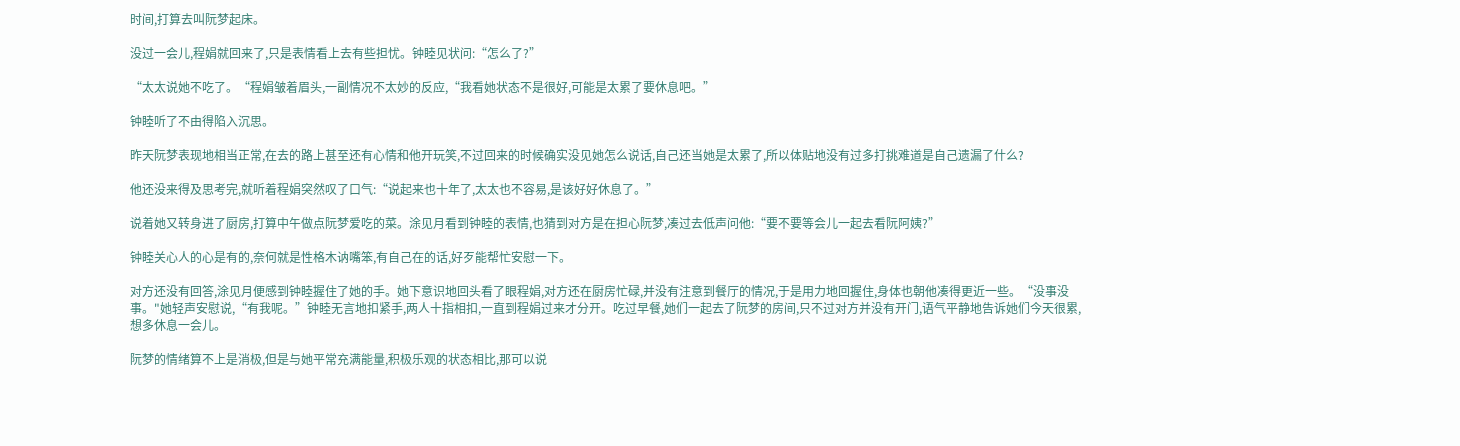时间,打算去叫阮梦起床。

没过一会儿,程娟就回来了,只是表情看上去有些担忧。钟睦见状问:“怎么了?”

“太太说她不吃了。“程娟皱着眉头,一副情况不太妙的反应,“我看她状态不是很好,可能是太累了要休息吧。”

钟睦听了不由得陷入沉思。

昨天阮梦表现地相当正常,在去的路上甚至还有心情和他开玩笑,不过回来的时候确实没见她怎么说话,自己还当她是太累了,所以体贴地没有过多打挑难道是自己遗漏了什么?

他还没来得及思考完,就听着程娟突然叹了口气:“说起来也十年了,太太也不容易,是该好好休息了。”

说着她又转身进了厨房,打算中午做点阮梦爱吃的菜。涂见月看到钟睦的表情,也猜到对方是在担心阮梦,凑过去低声问他:“要不要等会儿一起去看阮阿姨?”

钟睦关心人的心是有的,奈何就是性格木讷嘴笨,有自己在的话,好歹能帮忙安慰一下。

对方还没有回答,涂见月便感到钟睦握住了她的手。她下意识地回头看了眼程娟,对方还在厨房忙碌,并没有注意到餐厅的情况,于是用力地回握住,身体也朝他凑得更近一些。“没事没事。"她轻声安慰说,“有我呢。”钟睦无言地扣紧手,两人十指相扣,一直到程娟过来才分开。吃过早餐,她们一起去了阮梦的房间,只不过对方并没有开门,语气平静地告诉她们今天很累,想多休息一会儿。

阮梦的情绪算不上是消极,但是与她平常充满能量,积极乐观的状态相比,那可以说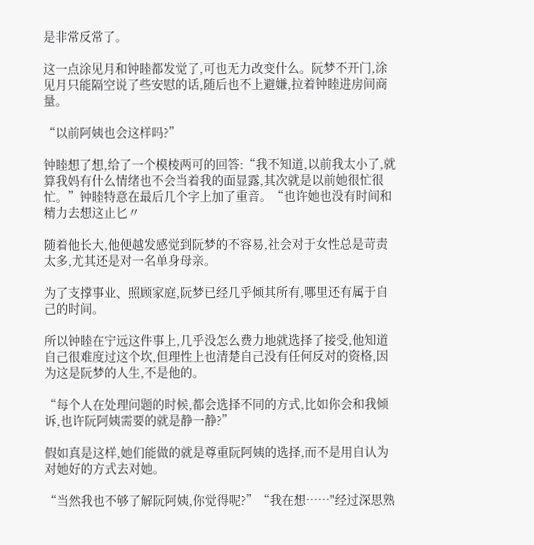是非常反常了。

这一点涂见月和钟睦都发觉了,可也无力改变什么。阮梦不开门,涂见月只能隔空说了些安慰的话,随后也不上避嫌,拉着钟睦进房间商量。

“以前阿姨也会这样吗?”

钟睦想了想,给了一个模棱两可的回答:“我不知道,以前我太小了,就算我妈有什么情绪也不会当着我的面显露,其次就是以前她很忙很忙。”钟睦特意在最后几个字上加了重音。“也许她也没有时间和精力去想这止匕〃

随着他长大,他便越发感觉到阮梦的不容易,社会对于女性总是苛责太多,尤其还是对一名单身母亲。

为了支撑事业、照顾家庭,阮梦已经几乎倾其所有,哪里还有属于自己的时间。

所以钟睦在宁远这件事上,几乎没怎么费力地就选择了接受,他知道自己很难度过这个坎,但理性上也清楚自己没有任何反对的资格,因为这是阮梦的人生,不是他的。

“每个人在处理问题的时候,都会选择不同的方式,比如你会和我倾诉,也许阮阿姨需要的就是静一静?”

假如真是这样,她们能做的就是尊重阮阿姨的选择,而不是用自认为对她好的方式去对她。

“当然我也不够了解阮阿姨,你觉得呢?”“我在想……"经过深思熟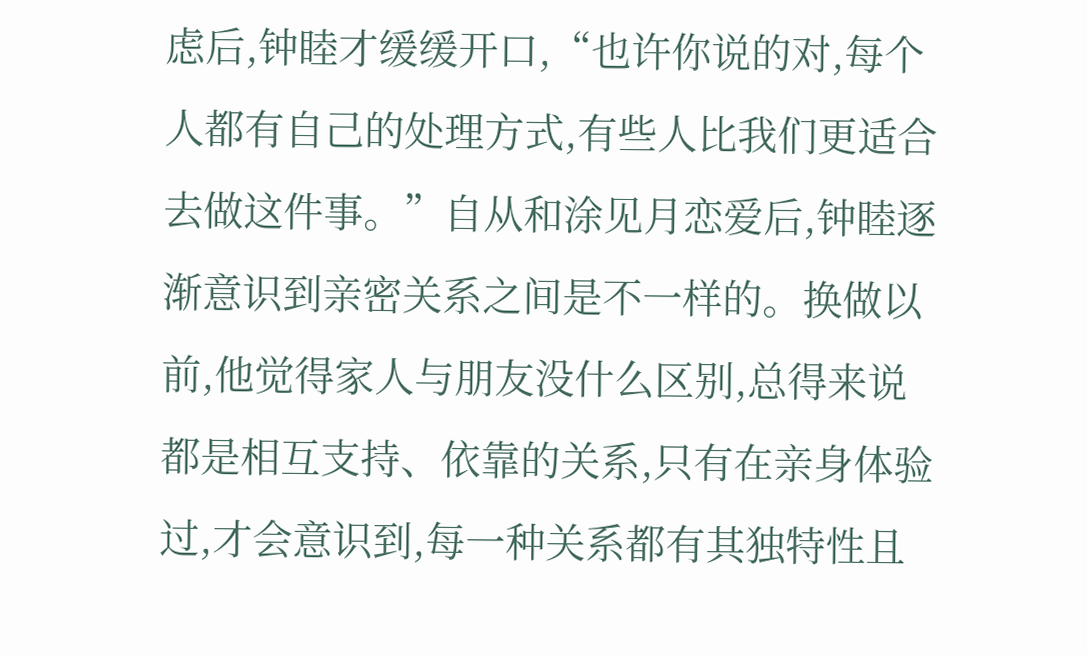虑后,钟睦才缓缓开口,“也许你说的对,每个人都有自己的处理方式,有些人比我们更适合去做这件事。”自从和涂见月恋爱后,钟睦逐渐意识到亲密关系之间是不一样的。换做以前,他觉得家人与朋友没什么区别,总得来说都是相互支持、依靠的关系,只有在亲身体验过,才会意识到,每一种关系都有其独特性且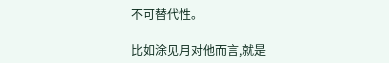不可替代性。

比如涂见月对他而言,就是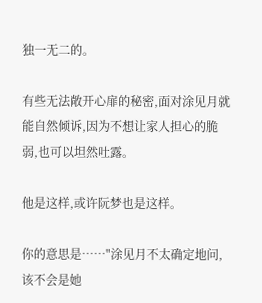独一无二的。

有些无法敞开心扉的秘密,面对涂见月就能自然倾诉,因为不想让家人担心的脆弱,也可以坦然吐露。

他是这样,或许阮梦也是这样。

你的意思是……"涂见月不太确定地问,该不会是她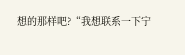想的那样吧?“我想联系一下宁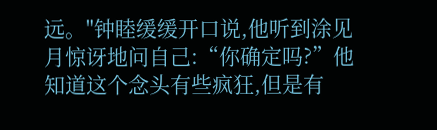远。"钟睦缓缓开口说,他听到涂见月惊讶地问自己:“你确定吗?”他知道这个念头有些疯狂,但是有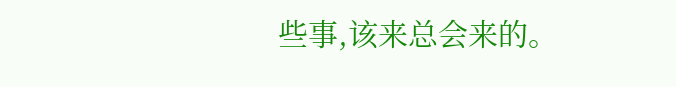些事,该来总会来的。